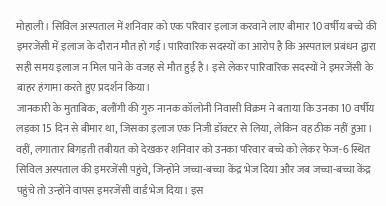मोहाली। सिविल अस्पताल में शनिवार को एक परिवार इलाज करवाने लाए बीमार 10 वर्षीय बच्चे की इमरजेंसी में इलाज के दौरान मौत हो गई। पारिवारिक सदस्यों का आरोप है कि अस्पताल प्रबंधन द्वारा सही समय इलाज न मिल पाने के वजह से मौत हुई है। इसे लेकर पारिवारिक सदस्यों ने इमरजेंसी के बाहर हंगामा करते हुए प्रदर्शन किया।
जानकारी के मुताबिक, बलौंगी की गुरु नानक कॉलोनी निवासी विक्रम ने बताया कि उनका 10 वर्षीय लड़का 15 दिन से बीमार था, जिसका इलाज एक निजी डॉक्टर से लिया, लेकिन वह ठीक नहीं हुआ। वहीं, लगातार बिगड़ती तबीयत को देखकर शनिवार को उनका परिवार बच्चे को लेकर फेज-6 स्थित सिविल अस्पताल की इमरजेंसी पहुंचे, जिन्होंने जच्चा-बच्चा केंद्र भेज दिया और जब जच्चा-बच्चा केंद्र पहुंचे तो उन्होंने वापस इमरजेंसी वार्ड भेज दिया। इस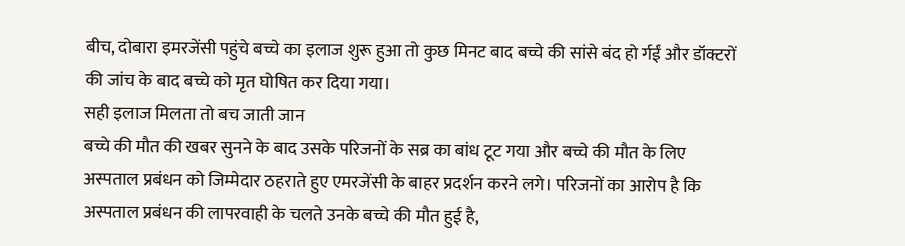बीच, दोबारा इमरजेंसी पहुंचे बच्चे का इलाज शुरू हुआ तो कुछ मिनट बाद बच्चे की सांसे बंद हो र्गईं और डॉक्टरों की जांच के बाद बच्चे को मृत घोषित कर दिया गया।
सही इलाज मिलता तो बच जाती जान
बच्चे की मौत की खबर सुनने के बाद उसके परिजनों के सब्र का बांध टूट गया और बच्चे की मौत के लिए अस्पताल प्रबंधन को जिम्मेदार ठहराते हुए एमरजेंसी के बाहर प्रदर्शन करने लगे। परिजनों का आरोप है कि अस्पताल प्रबंधन की लापरवाही के चलते उनके बच्चे की मौत हुई है,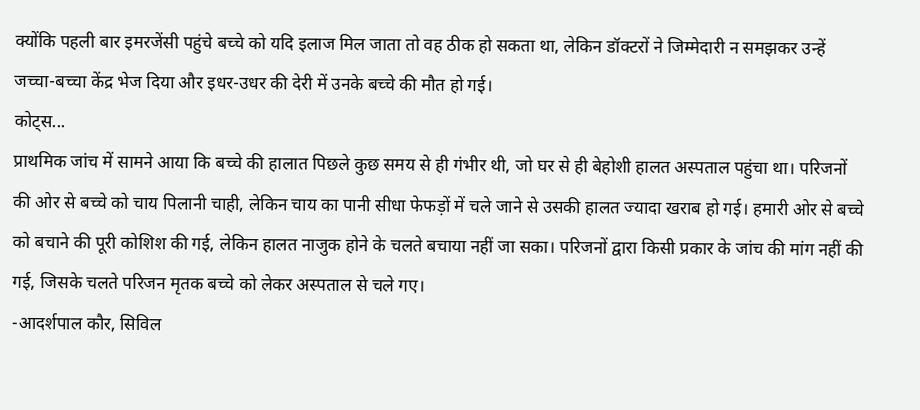क्योंकि पहली बार इमरजेंसी पहुंचे बच्चे को यदि इलाज मिल जाता तो वह ठीक हो सकता था, लेकिन डॉक्टरों ने जिम्मेदारी न समझकर उन्हें जच्चा-बच्चा केंद्र भेज दिया और इधर-उधर की देरी में उनके बच्चे की मौत हो गई।
कोट्स...
प्राथमिक जांच में सामने आया कि बच्चे की हालात पिछले कुछ समय से ही गंभीर थी, जो घर से ही बेहोशी हालत अस्पताल पहुंचा था। परिजनों की ओर से बच्चे को चाय पिलानी चाही, लेकिन चाय का पानी सीधा फेफड़ों में चले जाने से उसकी हालत ज्यादा खराब हो गई। हमारी ओर से बच्चे को बचाने की पूरी कोशिश की गई, लेकिन हालत नाजुक होने के चलते बचाया नहीं जा सका। परिजनों द्वारा किसी प्रकार के जांच की मांग नहीं की गई, जिसके चलते परिजन मृतक बच्चे को लेकर अस्पताल से चले गए।
-आदर्शपाल कौर, सिविल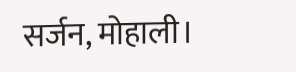सर्जन, मोहाली।